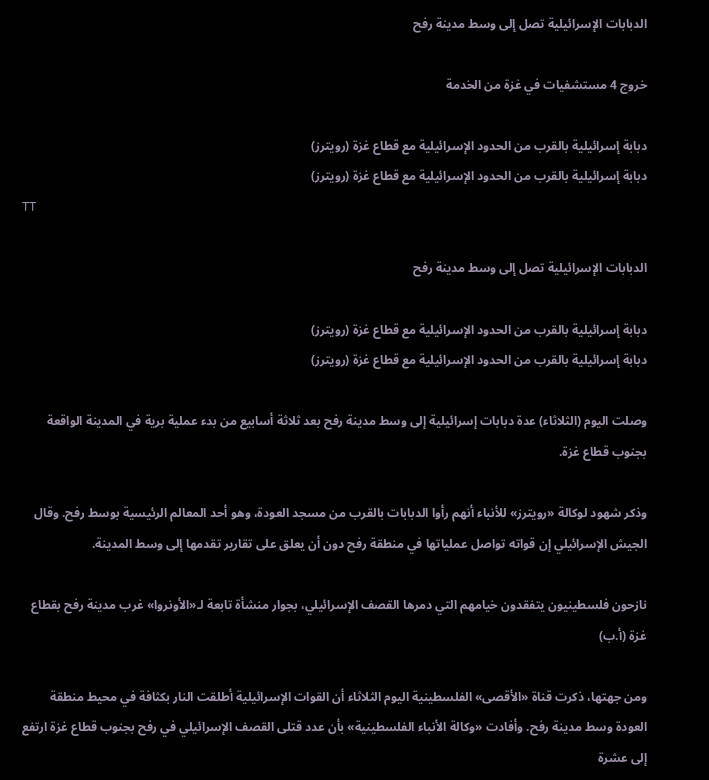الدبابات الإسرائيلية تصل إلى وسط مدينة رفح

خروج 4 مستشفيات في غزة من الخدمة

دبابة إسرائيلية بالقرب من الحدود الإسرائيلية مع قطاع غزة (رويترز)
دبابة إسرائيلية بالقرب من الحدود الإسرائيلية مع قطاع غزة (رويترز)
TT

الدبابات الإسرائيلية تصل إلى وسط مدينة رفح

دبابة إسرائيلية بالقرب من الحدود الإسرائيلية مع قطاع غزة (رويترز)
دبابة إسرائيلية بالقرب من الحدود الإسرائيلية مع قطاع غزة (رويترز)

وصلت اليوم (الثلاثاء) عدة دبابات إسرائيلية إلى وسط مدينة رفح بعد ثلاثة أسابيع من بدء عملية برية في المدينة الواقعة بجنوب قطاع غزة.

وذكر شهود لوكالة «رويترز» للأنباء أنهم رأوا الدبابات بالقرب من مسجد العودة، وهو أحد المعالم الرئيسية بوسط رفح. وقال الجيش الإسرائيلي إن قواته تواصل عملياتها في منطقة رفح دون أن يعلق على تقارير تقدمها إلى وسط المدينة.

نازحون فلسطينيون يتفقدون خيامهم التي دمرها القصف الإسرائيلي، بجوار منشأة تابعة لـ«الأونروا» غرب مدينة رفح بقطاع غزة (أ.ب)

ومن جهتها، ذكرت قناة «الأقصى» الفلسطينية اليوم الثلاثاء أن القوات الإسرائيلية أطلقت النار بكثافة في محيط منطقة العودة وسط مدينة رفح. وأفادت «وكالة الأنباء الفلسطينية» بأن عدد قتلى القصف الإسرائيلي في رفح بجنوب قطاع غزة ارتفع إلى عشرة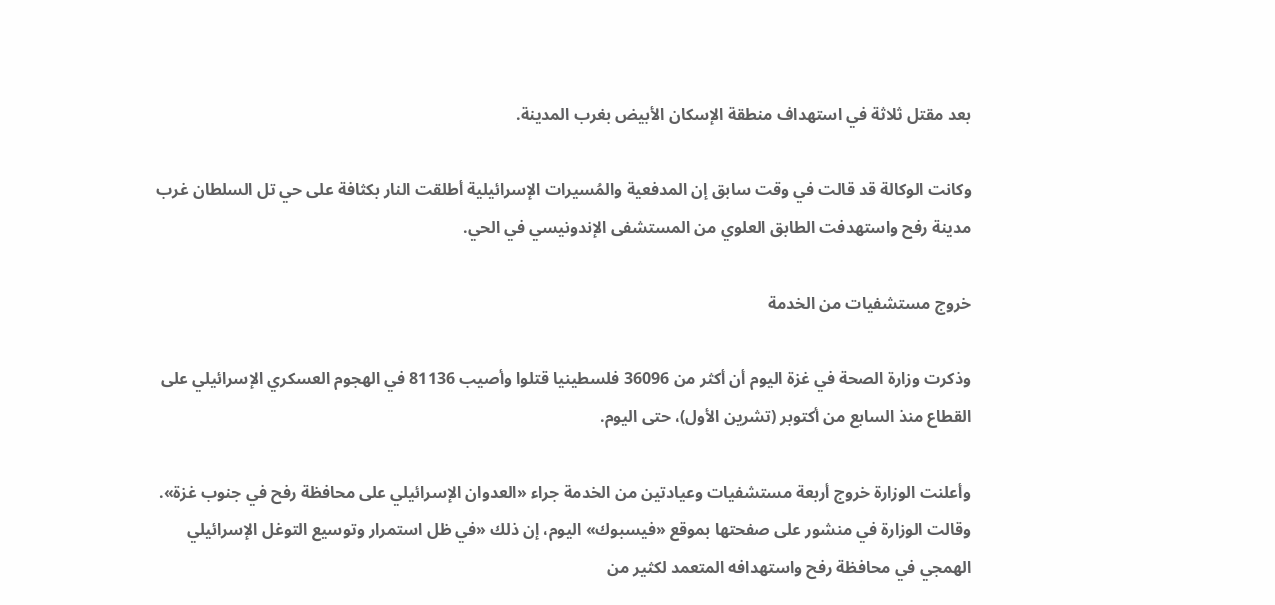بعد مقتل ثلاثة في استهداف منطقة الإسكان الأبيض بغرب المدينة.

وكانت الوكالة قد قالت في وقت سابق إن المدفعية والمُسيرات الإسرائيلية أطلقت النار بكثافة على حي تل السلطان غرب مدينة رفح واستهدفت الطابق العلوي من المستشفى الإندونيسي في الحي.

خروج مستشفيات من الخدمة

وذكرت وزارة الصحة في غزة اليوم أن أكثر من 36096 فلسطينيا قتلوا وأصيب 81136 في الهجوم العسكري الإسرائيلي على القطاع منذ السابع من أكتوبر (تشرين الأول)، حتى اليوم.

وأعلنت الوزارة خروج أربعة مستشفيات وعيادتين من الخدمة جراء «العدوان الإسرائيلي على محافظة رفح في جنوب غزة». وقالت الوزارة في منشور على صفحتها بموقع «فيسبوك» اليوم، إن ذلك «في ظل استمرار وتوسيع التوغل الإسرائيلي الهمجي في محافظة رفح واستهدافه المتعمد لكثير من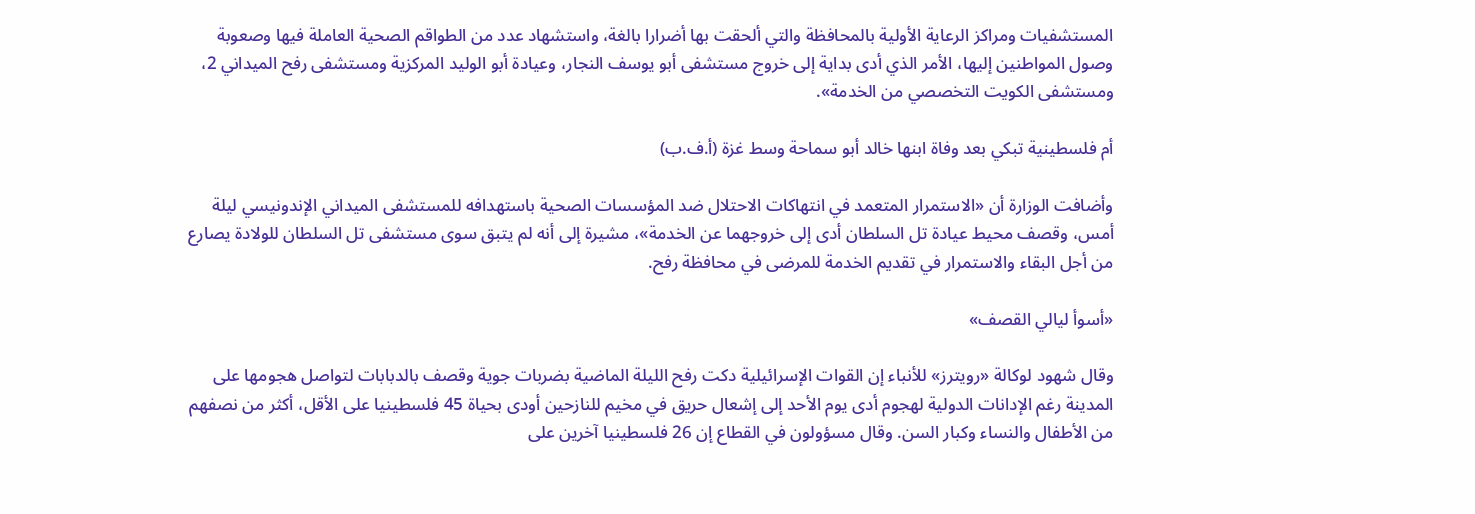المستشفيات ومراكز الرعاية الأولية بالمحافظة والتي ألحقت بها أضرارا بالغة، واستشهاد عدد من الطواقم الصحية العاملة فيها وصعوبة وصول المواطنين إليها، الأمر الذي أدى بداية إلى خروج مستشفى أبو يوسف النجار، وعيادة أبو الوليد المركزية ومستشفى رفح الميداني 2، ومستشفى الكويت التخصصي من الخدمة».

أم فلسطينية تبكي بعد وفاة ابنها خالد أبو سماحة وسط غزة (أ.ف.ب)

وأضافت الوزارة أن «الاستمرار المتعمد في انتهاكات الاحتلال ضد المؤسسات الصحية باستهدافه للمستشفى الميداني الإندونيسي ليلة أمس، وقصف محيط عيادة تل السلطان أدى إلى خروجهما عن الخدمة»، مشيرة إلى أنه لم يتبق سوى مستشفى تل السلطان للولادة يصارع من أجل البقاء والاستمرار في تقديم الخدمة للمرضى في محافظة رفح.

«أسوأ ليالي القصف»

وقال شهود لوكالة «رويترز» للأنباء إن القوات الإسرائيلية دكت رفح الليلة الماضية بضربات جوية وقصف بالدبابات لتواصل هجومها على المدينة رغم الإدانات الدولية لهجوم أدى يوم الأحد إلى إشعال حريق في مخيم للنازحين أودى بحياة 45 فلسطينيا على الأقل، أكثر من نصفهم من الأطفال والنساء وكبار السن. وقال مسؤولون في القطاع إن 26 فلسطينيا آخرين على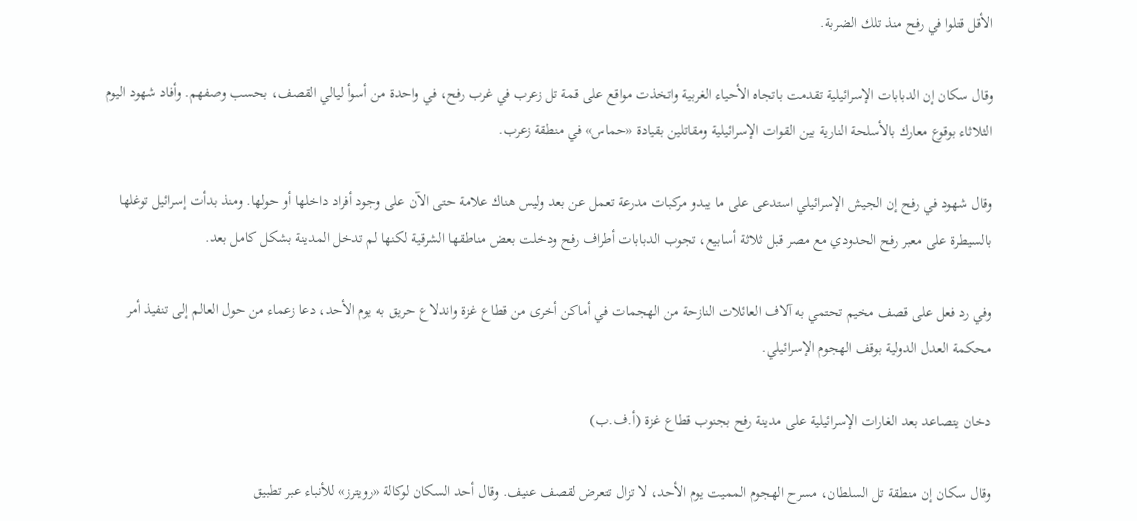الأقل قتلوا في رفح منذ تلك الضربة.

وقال سكان إن الدبابات الإسرائيلية تقدمت باتجاه الأحياء الغربية واتخذت مواقع على قمة تل زعرب في غرب رفح، في واحدة من أسوأ ليالي القصف، بحسب وصفهم. وأفاد شهود اليوم الثلاثاء بوقوع معارك بالأسلحة النارية بين القوات الإسرائيلية ومقاتلين بقيادة «حماس» في منطقة زعرب.

وقال شهود في رفح إن الجيش الإسرائيلي استدعى على ما يبدو مركبات مدرعة تعمل عن بعد وليس هناك علامة حتى الآن على وجود أفراد داخلها أو حولها. ومنذ بدأت إسرائيل توغلها بالسيطرة على معبر رفح الحدودي مع مصر قبل ثلاثة أسابيع، تجوب الدبابات أطراف رفح ودخلت بعض مناطقها الشرقية لكنها لم تدخل المدينة بشكل كامل بعد.

وفي رد فعل على قصف مخيم تحتمي به آلاف العائلات النازحة من الهجمات في أماكن أخرى من قطاع غزة واندلاع حريق به يوم الأحد، دعا زعماء من حول العالم إلى تنفيذ أمر محكمة العدل الدولية بوقف الهجوم الإسرائيلي.

دخان يتصاعد بعد الغارات الإسرائيلية على مدينة رفح بجنوب قطاع غزة (أ.ف.ب)

وقال سكان إن منطقة تل السلطان، مسرح الهجوم المميت يوم الأحد، لا تزال تتعرض لقصف عنيف. وقال أحد السكان لوكالة «رويترز» للأنباء عبر تطبيق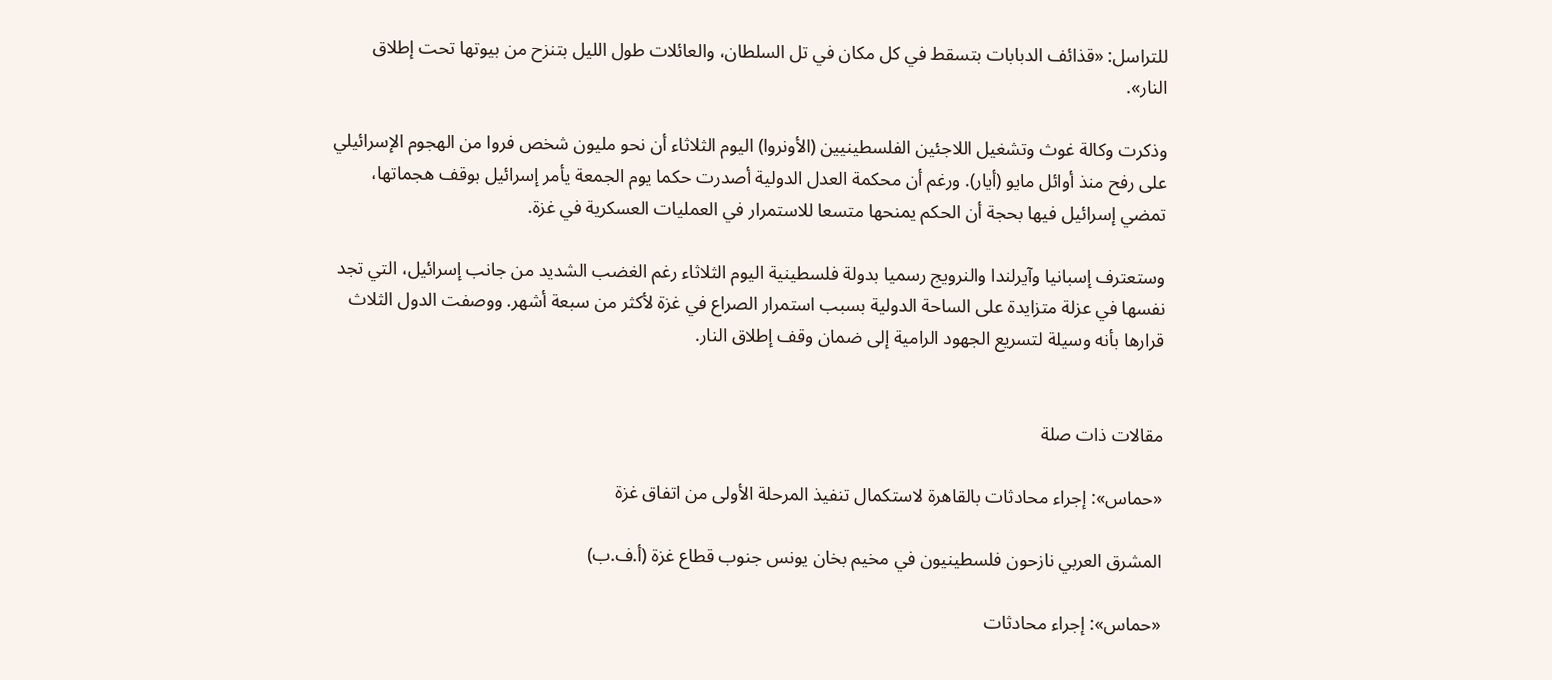للتراسل: «قذائف الدبابات بتسقط في كل مكان في تل السلطان، والعائلات طول الليل بتنزح من بيوتها تحت إطلاق النار».

وذكرت وكالة غوث وتشغيل اللاجئين الفلسطينيين (الأونروا) اليوم الثلاثاء أن نحو مليون شخص فروا من الهجوم الإسرائيلي على رفح منذ أوائل مايو (أيار). ورغم أن محكمة العدل الدولية أصدرت حكما يوم الجمعة يأمر إسرائيل بوقف هجماتها، تمضي إسرائيل فيها بحجة أن الحكم يمنحها متسعا للاستمرار في العمليات العسكرية في غزة.

وستعترف إسبانيا وآيرلندا والنرويج رسميا بدولة فلسطينية اليوم الثلاثاء رغم الغضب الشديد من جانب إسرائيل، التي تجد نفسها في عزلة متزايدة على الساحة الدولية بسبب استمرار الصراع في غزة لأكثر من سبعة أشهر. ووصفت الدول الثلاث قرارها بأنه وسيلة لتسريع الجهود الرامية إلى ضمان وقف إطلاق النار.


مقالات ذات صلة

«حماس»: إجراء محادثات بالقاهرة لاستكمال تنفيذ المرحلة الأولى من اتفاق غزة

المشرق العربي نازحون فلسطينيون في مخيم بخان يونس جنوب قطاع غزة (أ.ف.ب)

«حماس»: إجراء محادثات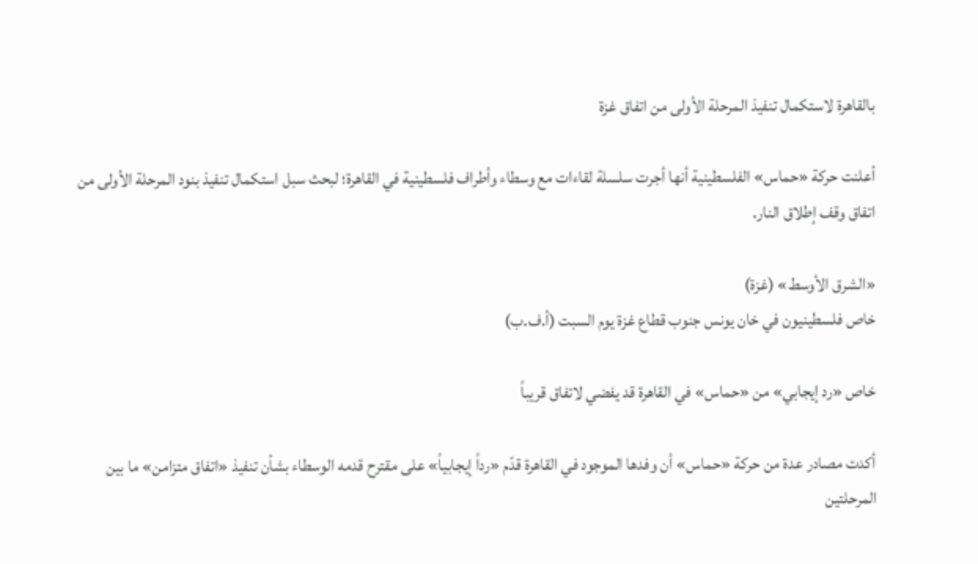بالقاهرة لاستكمال تنفيذ المرحلة الأولى من اتفاق غزة

أعلنت حركة «حماس» الفلسطينية أنها أجرت سلسلة لقاءات مع وسطاء وأطراف فلسطينية في القاهرة؛ لبحث سبل استكمال تنفيذ بنود المرحلة الأولى من اتفاق وقف إطلاق النار.

«الشرق الأوسط» (غزة)
خاص فلسطينيون في خان يونس جنوب قطاع غزة يوم السبت (أ.ف.ب)

خاص «رد إيجابي» من «حماس» في القاهرة قد يفضي لاتفاق قريباً

أكدت مصادر عدة من حركة «حماس» أن وفدها الموجود في القاهرة قدّم «رداً إيجابياً» على مقترح قدمه الوسطاء بشأن تنفيذ «اتفاق متزامن» ما بين المرحلتين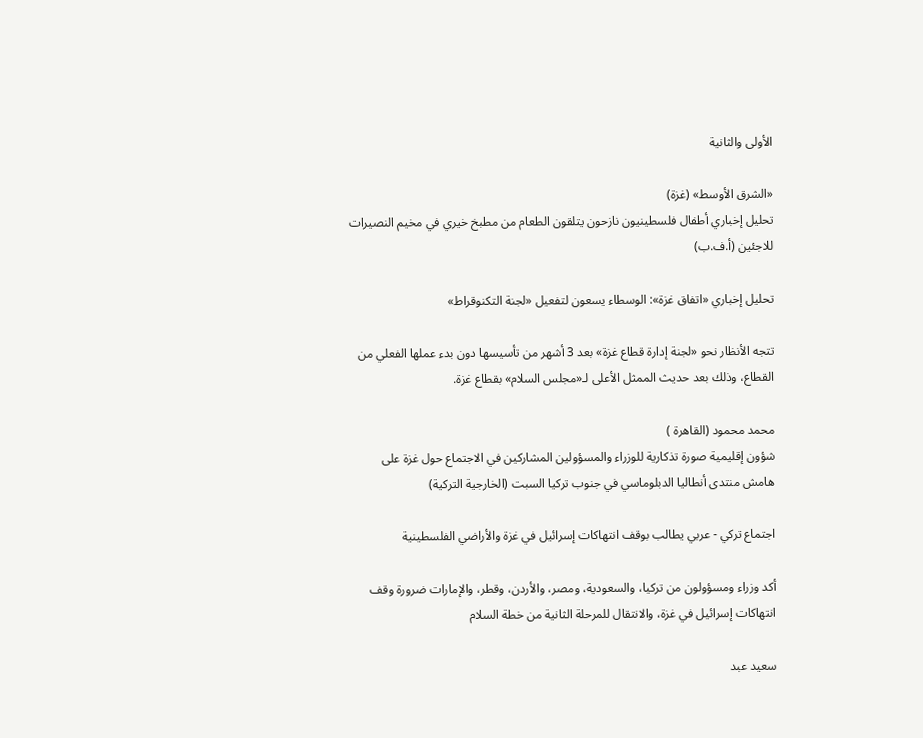الأولى والثانية

«الشرق الأوسط» (غزة)
تحليل إخباري أطفال فلسطينيون نازحون يتلقون الطعام من مطبخ خيري في مخيم النصيرات للاجئين (أ.ف.ب)

تحليل إخباري «اتفاق غزة»: الوسطاء يسعون لتفعيل «لجنة التكنوقراط»

تتجه الأنظار نحو «لجنة إدارة قطاع غزة» بعد 3 أشهر من تأسيسها دون بدء عملها الفعلي من القطاع، وذلك بعد حديث الممثل الأعلى لـ«مجلس السلام» بقطاع غزة.

محمد محمود (القاهرة )
شؤون إقليمية صورة تذكارية للوزراء والمسؤولين المشاركين في الاجتماع حول غزة على هامش منتدى أنطاليا الدبلوماسي في جنوب تركيا السبت (الخارجية التركية)

اجتماع تركي - عربي يطالب بوقف انتهاكات إسرائيل في غزة والأراضي الفلسطينية

أكد وزراء ومسؤولون من تركيا، والسعودية، ومصر، والأردن، وقطر، والإمارات ضرورة وقف انتهاكات إسرائيل في غزة، والانتقال للمرحلة الثانية من خطة السلام

سعيد عبد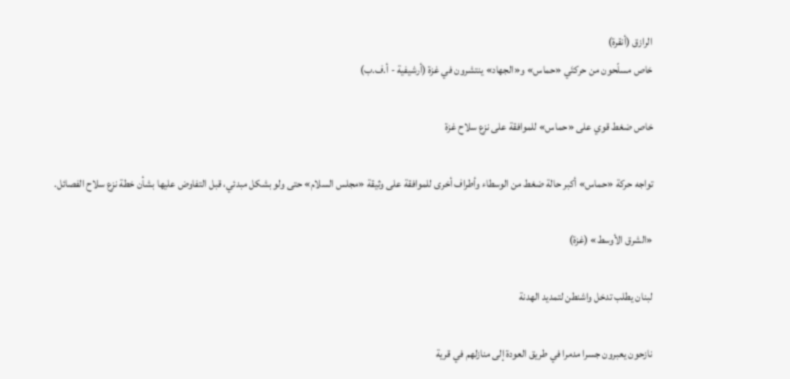الرازق (أنقرة)
خاص مسلّحون من حركتَي «حماس» و«الجهاد» ينتشرون في غزة (أرشيفية - أ.ف.ب)

خاص ضغط قوي على «حماس» للموافقة على نزع سلاح غزة

تواجه حركة «حماس» أكبر حالة ضغط من الوسطاء وأطراف أخرى للموافقة على وثيقة «مجلس السلام» حتى ولو بشكل مبدئي، قبل التفاوض عليها بشأن خطة نزع سلاح الفصائل.

«الشرق الأوسط» (غزة)

لبنان يطلب تدخل واشنطن لتمديد الهدنة

نازحون يعبرون جسرا مدمرا في طريق العودة إلى منازلهم في قرية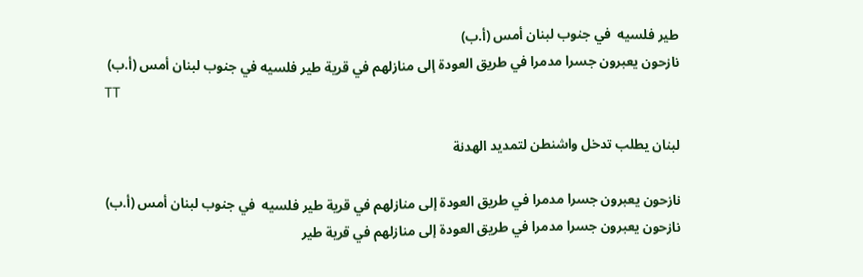طير فلسيه  في جنوب لبنان أمس (أ.ب)
نازحون يعبرون جسرا مدمرا في طريق العودة إلى منازلهم في قرية طير فلسيه في جنوب لبنان أمس (أ.ب)
TT

لبنان يطلب تدخل واشنطن لتمديد الهدنة

نازحون يعبرون جسرا مدمرا في طريق العودة إلى منازلهم في قرية طير فلسيه  في جنوب لبنان أمس (أ.ب)
نازحون يعبرون جسرا مدمرا في طريق العودة إلى منازلهم في قرية طير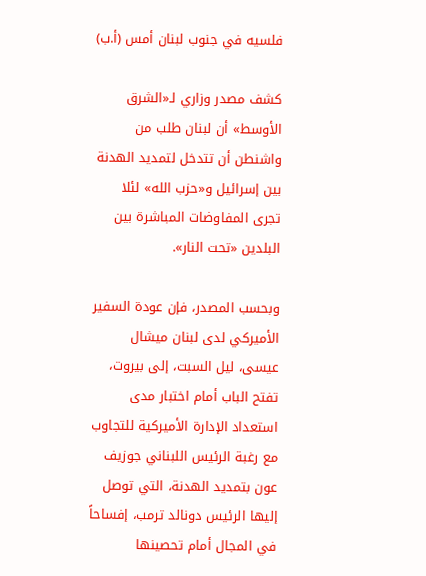فلسيه في جنوب لبنان أمس (أ.ب)

كشف مصدر وزاري لـ«الشرق الأوسط» أن لبنان طلب من واشنطن أن تتدخل لتمديد الهدنة بين إسرائيل و«حزب الله» لئلا تجرى المفاوضات المباشرة بين البلدين «تحت النار».

وبحسب المصدر، فإن عودة السفير الأميركي لدى لبنان ميشال عيسى، ليل السبت، إلى بيروت، تفتح الباب أمام اختبار مدى استعداد الإدارة الأميركية للتجاوب مع رغبة الرئيس اللبناني جوزيف عون بتمديد الهدنة، التي توصل إليها الرئيس دونالد ترمب، إفساحاً في المجال أمام تحصينها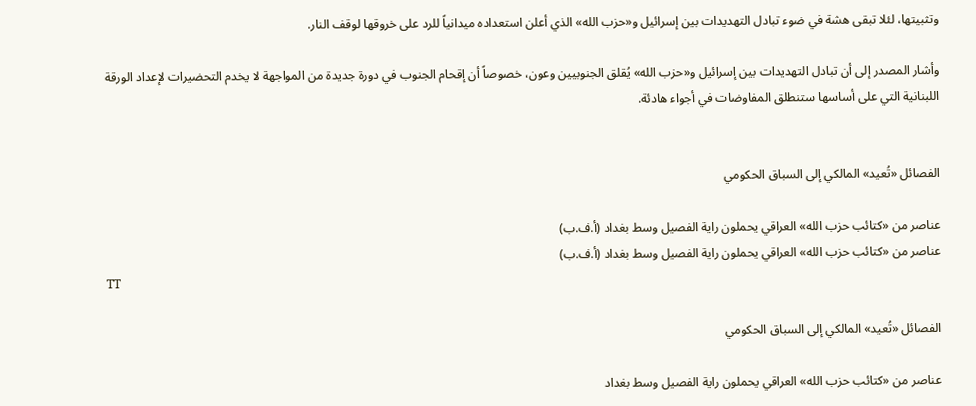وتثبيتها، لئلا تبقى هشة في ضوء تبادل التهديدات بين إسرائيل و«حزب الله» الذي أعلن استعداده ميدانياً للرد على خروقها لوقف النار.

وأشار المصدر إلى أن تبادل التهديدات بين إسرائيل و«حزب الله» يُقلق الجنوبيين وعون، خصوصاً أن إقحام الجنوب في دورة جديدة من المواجهة لا يخدم التحضيرات لإعداد الورقة اللبنانية التي على أساسها ستنطلق المفاوضات في أجواء هادئة.


الفصائل «تُعيد» المالكي إلى السباق الحكومي

عناصر من «كتائب حزب الله» العراقي يحملون راية الفصيل وسط بغداد (أ.ف.ب)
عناصر من «كتائب حزب الله» العراقي يحملون راية الفصيل وسط بغداد (أ.ف.ب)
TT

الفصائل «تُعيد» المالكي إلى السباق الحكومي

عناصر من «كتائب حزب الله» العراقي يحملون راية الفصيل وسط بغداد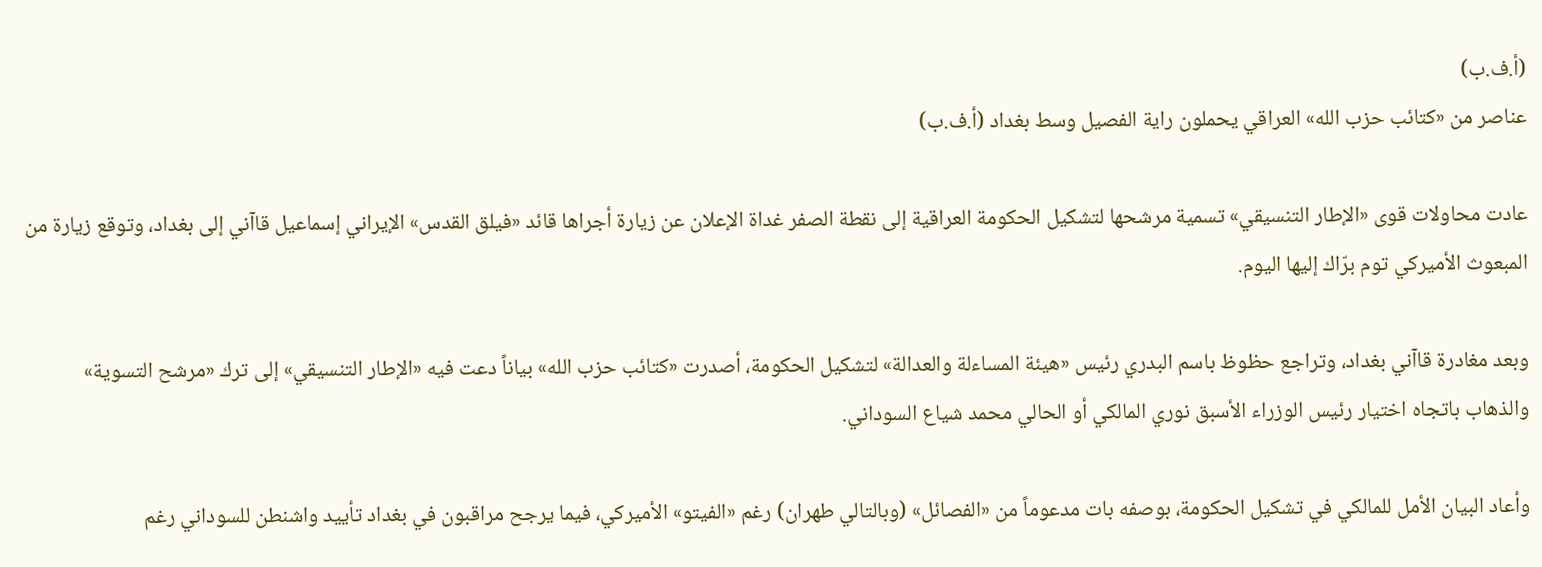(أ.ف.ب)
عناصر من «كتائب حزب الله» العراقي يحملون راية الفصيل وسط بغداد (أ.ف.ب)

عادت محاولات قوى «الإطار التنسيقي» تسمية مرشحها لتشكيل الحكومة العراقية إلى نقطة الصفر غداة الإعلان عن زيارة أجراها قائد «فيلق القدس» الإيراني إسماعيل قاآني إلى بغداد، وتوقع زيارة من المبعوث الأميركي توم برّاك إليها اليوم.

وبعد مغادرة قاآني بغداد، وتراجع حظوظ باسم البدري رئيس «هيئة المساءلة والعدالة» لتشكيل الحكومة، أصدرت «كتائب حزب الله» بياناً دعت فيه «الإطار التنسيقي» إلى ترك «مرشح التسوية» والذهاب باتجاه اختيار رئيس الوزراء الأسبق نوري المالكي أو الحالي محمد شياع السوداني.

وأعاد البيان الأمل للمالكي في تشكيل الحكومة، بوصفه بات مدعوماً من «الفصائل» (وبالتالي طهران) رغم «الفيتو» الأميركي، فيما يرجح مراقبون في بغداد تأييد واشنطن للسوداني رغم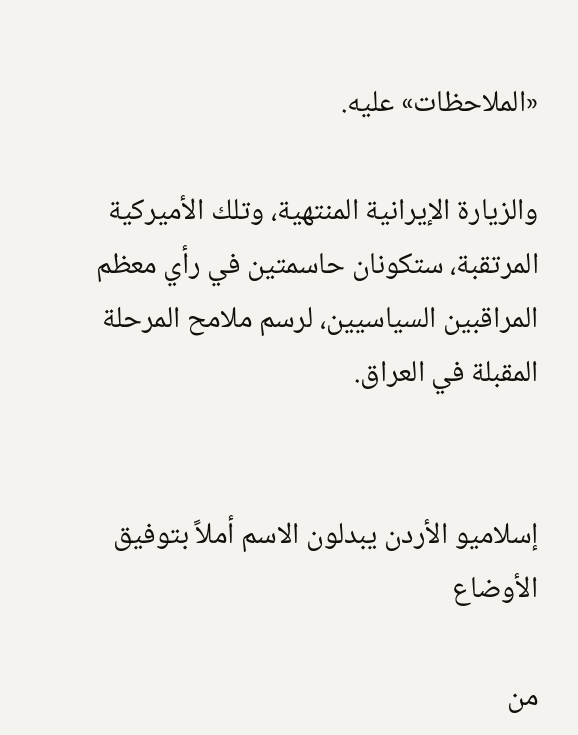«الملاحظات» عليه.

والزيارة الإيرانية المنتهية، وتلك الأميركية المرتقبة، ستكونان حاسمتين في رأي معظم المراقبين السياسيين، لرسم ملامح المرحلة المقبلة في العراق.


إسلاميو الأردن يبدلون الاسم أملاً بتوفيق الأوضاع

من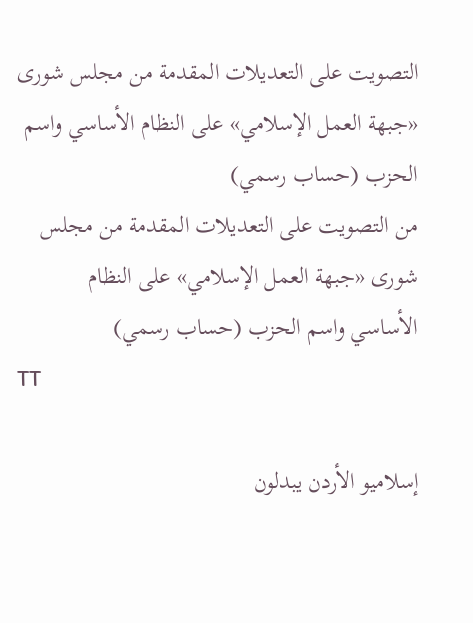التصويت على التعديلات المقدمة من مجلس شورى «جبهة العمل الإسلامي» على النظام الأساسي واسم الحزب (حساب رسمي)
من التصويت على التعديلات المقدمة من مجلس شورى «جبهة العمل الإسلامي» على النظام الأساسي واسم الحزب (حساب رسمي)
TT

إسلاميو الأردن يبدلون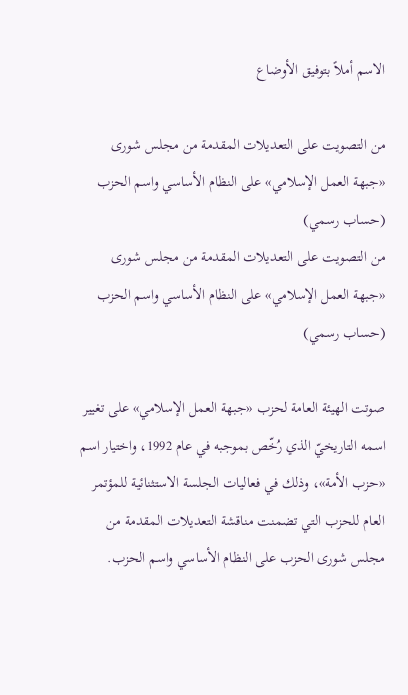الاسم أملاً بتوفيق الأوضاع

من التصويت على التعديلات المقدمة من مجلس شورى «جبهة العمل الإسلامي» على النظام الأساسي واسم الحزب (حساب رسمي)
من التصويت على التعديلات المقدمة من مجلس شورى «جبهة العمل الإسلامي» على النظام الأساسي واسم الحزب (حساب رسمي)

صوتت الهيئة العامة لحزب «جبهة العمل الإسلامي» على تغيير اسمه التاريخيّ الذي رُخّص بموجبه في عام 1992، واختيار اسم «حزب الأمة»، وذلك في فعاليات الجلسة الاستثنائية للمؤتمر العام للحزب التي تضمنت مناقشة التعديلات المقدمة من مجلس شورى الحزب على النظام الأساسي واسم الحزب.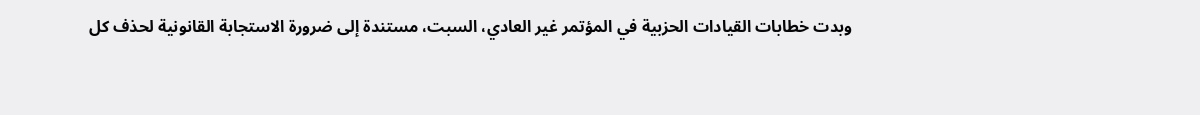وبدت خطابات القيادات الحزبية في المؤتمر غير العادي، السبت، مستندة إلى ضرورة الاستجابة القانونية لحذف كل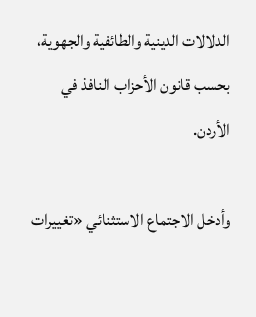الدلالات الدينية والطائفية والجهوية، بحسب قانون الأحزاب النافذ في الأردن.

وأدخل الاجتماع الاستثنائي «تغييرات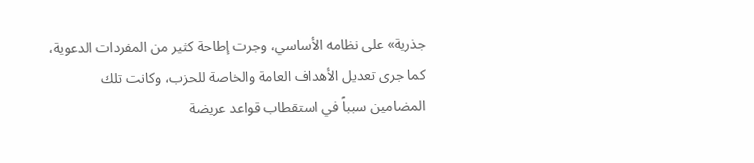جذرية» على نظامه الأساسي، وجرت إطاحة كثير من المفردات الدعوية، كما جرى تعديل الأهداف العامة والخاصة للحزب، وكانت تلك المضامين سبباً في استقطاب قواعد عريضة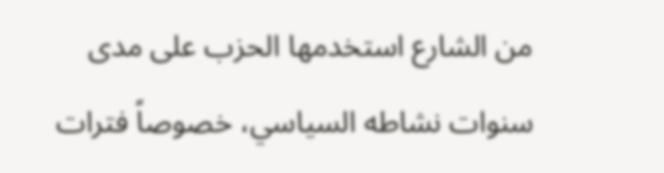من الشارع استخدمها الحزب على مدى سنوات نشاطه السياسي، خصوصاً فترات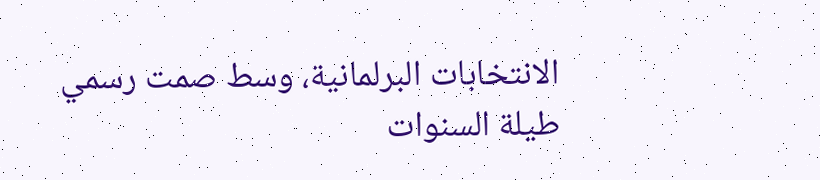الانتخابات البرلمانية، وسط صمت رسمي طيلة السنوات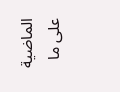الماضية على ما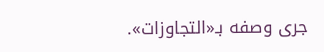جرى وصفه بـ«التجاوزات».